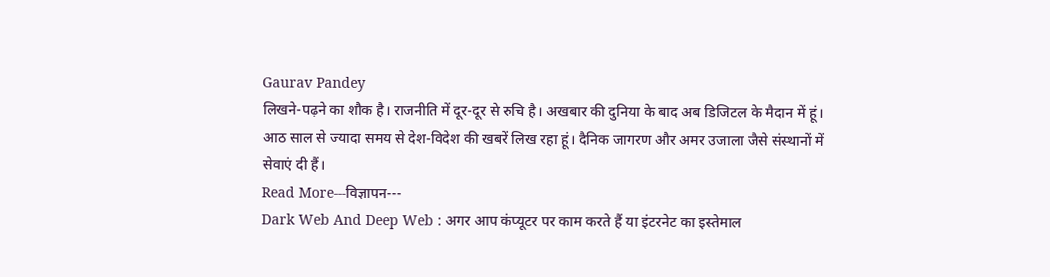Gaurav Pandey
लिखने-पढ़ने का शौक है। राजनीति में दूर-दूर से रुचि है। अखबार की दुनिया के बाद अब डिजिटल के मैदान में हूं। आठ साल से ज्यादा समय से देश-विदेश की खबरें लिख रहा हूं। दैनिक जागरण और अमर उजाला जैसे संस्थानों में सेवाएं दी हैं।
Read More---विज्ञापन---
Dark Web And Deep Web : अगर आप कंप्यूटर पर काम करते हैं या इंटरनेट का इस्तेमाल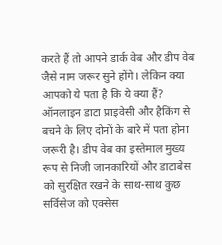करते हैं तो आपने डार्क वेब और डीप वेब जैसे नाम जरूर सुने होंगे। लेकिन क्या आपको ये पता है कि ये क्या हैं? ऑनलाइन डाटा प्राइवेसी और हैकिंग से बचने के लिए दोनों के बारे में पता होना जरूरी है। डीप वेब का इस्तेमाल मुख्य रूप से निजी जानकारियों और डाटाबेस को सुरक्षित रखने के साथ-साथ कुछ सर्विसेज को एक्सेस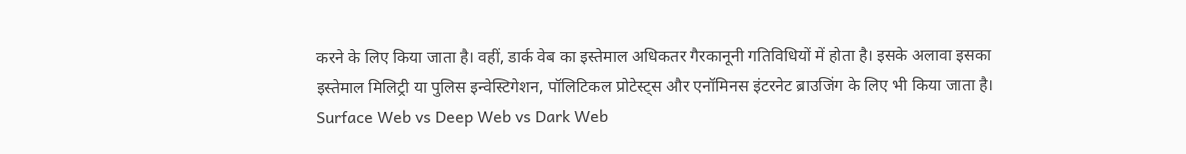करने के लिए किया जाता है। वहीं, डार्क वेब का इस्तेमाल अधिकतर गैरकानूनी गतिविधियों में होता है। इसके अलावा इसका इस्तेमाल मिलिट्री या पुलिस इन्वेस्टिगेशन, पॉलिटिकल प्रोटेस्ट्स और एनॉमिनस इंटरनेट ब्राउजिंग के लिए भी किया जाता है।
Surface Web vs Deep Web vs Dark Web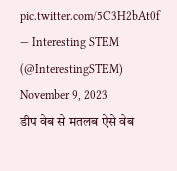pic.twitter.com/5C3H2bAt0f
— Interesting STEM (@InterestingSTEM) November 9, 2023
डीप वेब से मतलब ऐसे वेब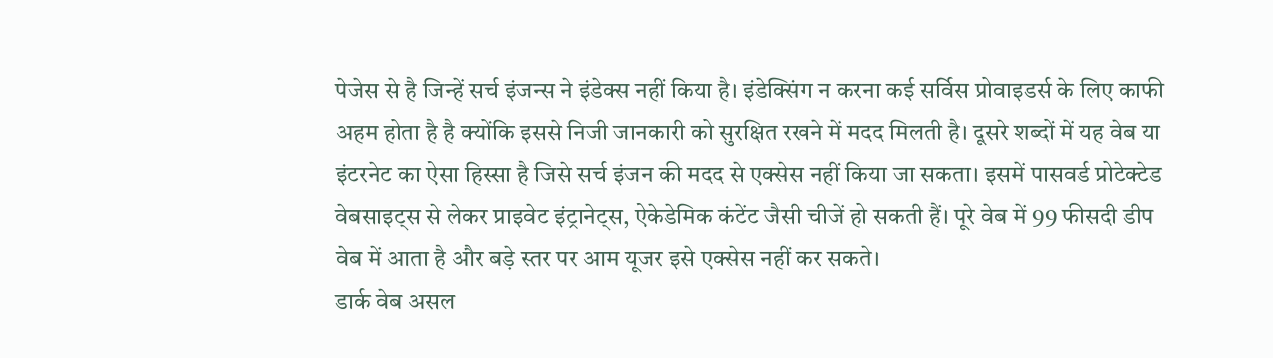पेजेस से है जिन्हें सर्च इंजन्स ने इंडेक्स नहीं किया है। इंडेक्सिंग न करना कई सर्विस प्रोवाइडर्स के लिए काफी अहम होता है है क्योंकि इससे निजी जानकारी को सुरक्षित रखने में मदद मिलती है। दूसरे शब्दों में यह वेब या इंटरनेट का ऐसा हिस्सा है जिसे सर्च इंजन की मदद से एक्सेस नहीं किया जा सकता। इसमें पासवर्ड प्रोटेक्टेड वेबसाइट्स से लेकर प्राइवेट इंट्रानेट्स, ऐकेडेमिक कंटेंट जैसी चीजें हो सकती हैं। पूरे वेब में 99 फीसदी डीप वेब में आता है और बड़े स्तर पर आम यूजर इसे एक्सेस नहीं कर सकते।
डार्क वेब असल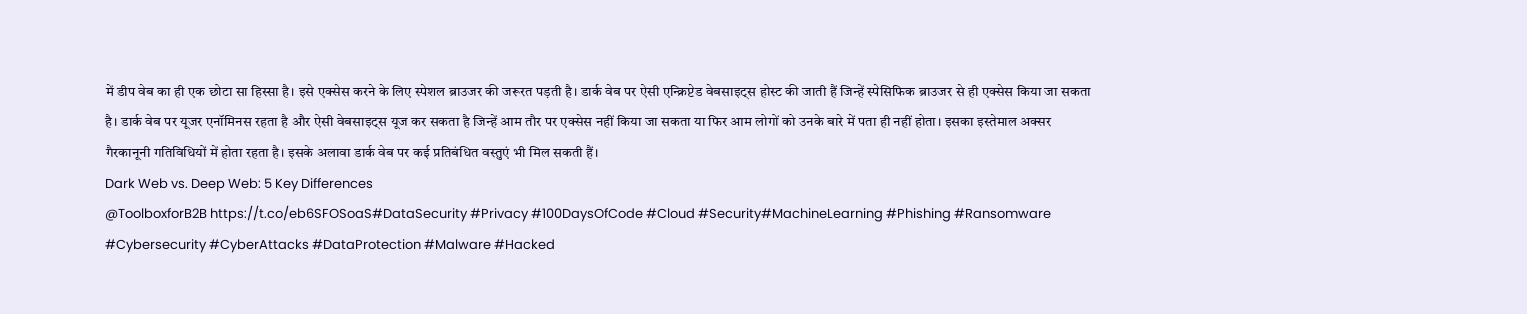में डीप वेब का ही एक छोटा सा हिस्सा है। इसे एक्सेस करने के लिए स्पेशल ब्राउजर की जरूरत पड़ती है। डार्क वेब पर ऐसी एन्क्रिप्टेड वेबसाइट्स होस्ट की जाती हैं जिन्हें स्पेसिफिक ब्राउजर से ही एक्सेस किया जा सकता है। डार्क वेब पर यूजर एनॉमिनस रहता है और ऐसी वेबसाइट्स यूज कर सकता है जिन्हें आम तौर पर एक्सेस नहीं किया जा सकता या फिर आम लोगों को उनके बारे में पता ही नहीं होता। इसका इस्तेमाल अक्सर गैरकानूनी गतिविधियों में होता रहता है। इसके अलावा डार्क वेब पर कई प्रतिबंधित वस्तुएं भी मिल सकती हैं।
Dark Web vs. Deep Web: 5 Key Differences
@ToolboxforB2B https://t.co/eb6SFOSoaS#DataSecurity #Privacy #100DaysOfCode #Cloud #Security#MachineLearning #Phishing #Ransomware #Cybersecurity #CyberAttacks #DataProtection #Malware #Hacked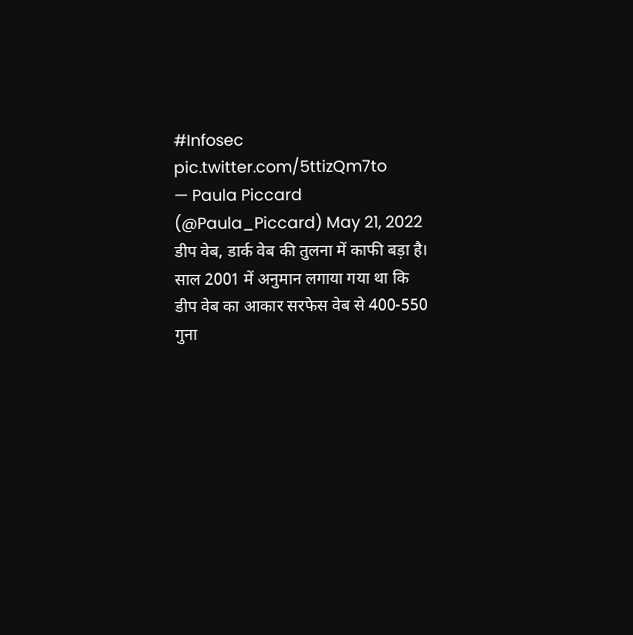#Infosec pic.twitter.com/5ttizQm7to
— Paula Piccard (@Paula_Piccard) May 21, 2022
डीप वेब, डार्क वेब की तुलना में काफी बड़ा है। साल 2001 में अनुमान लगाया गया था कि डीप वेब का आकार सरफेस वेब से 400-550 गुना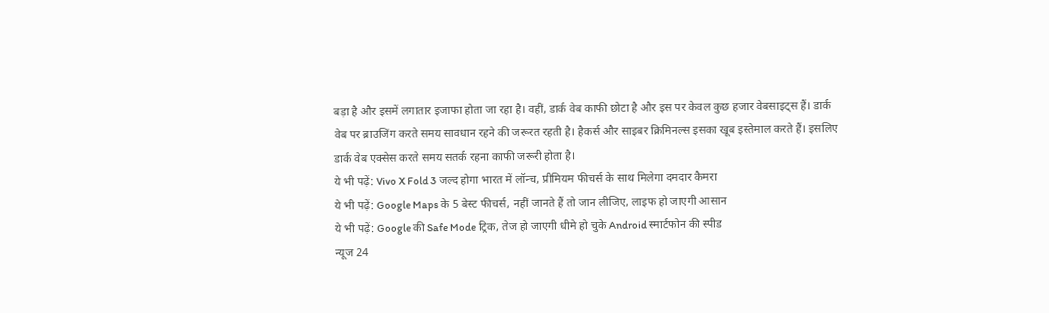बड़ा है और इसमें लगातार इजाफा होता जा रहा है। वहीं, डार्क वेब काफी छोटा है और इस पर केवल कुछ हजार वेबसाइट्स हैं। डार्क वेब पर ब्राउजिंग करते समय सावधान रहने की जरूरत रहती है। हैकर्स और साइबर क्रिमिनल्स इसका खूब इस्तेमाल करते हैं। इसलिए डार्क वेब एक्सेस करते समय सतर्क रहना काफी जरूरी होता है।
ये भी पढ़ें: Vivo X Fold 3 जल्द होगा भारत में लॉन्च, प्रीमियम फीचर्स के साथ मिलेगा दमदार कैमरा
ये भी पढ़ें: Google Maps के 5 बेस्ट फीचर्स, नहीं जानते हैं तो जान लीजिए, लाइफ हो जाएगी आसान
ये भी पढ़ें: Google की Safe Mode ट्रिक, तेज हो जाएगी धीमे हो चुके Android स्मार्टफोन की स्पीड
न्यूज 24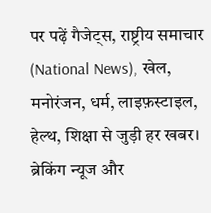पर पढ़ें गैजेट्स, राष्ट्रीय समाचार (National News), खेल, मनोरंजन, धर्म, लाइफ़स्टाइल, हेल्थ, शिक्षा से जुड़ी हर खबर। ब्रेकिंग न्यूज और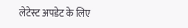लेटेस्ट अपडेट के लिए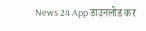News 24 App डाउनलोड कर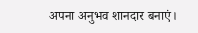अपना अनुभव शानदार बनाएं।